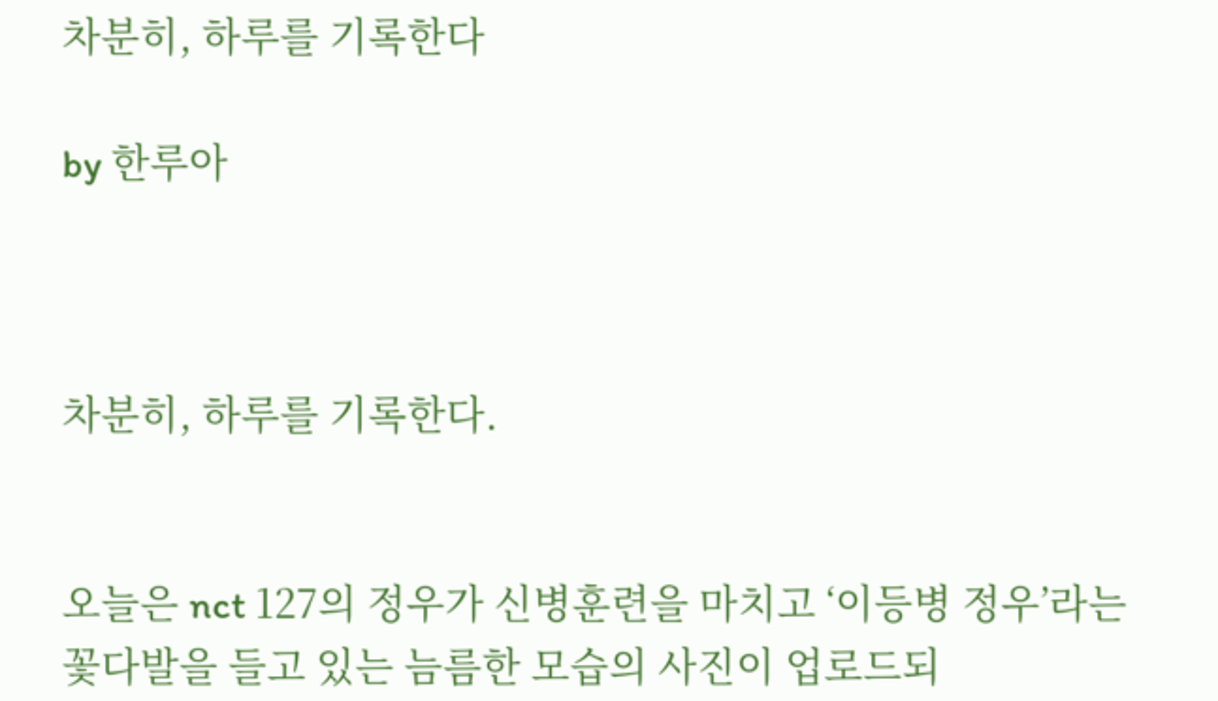차분히, 하루를 기록한다

by 한루아



차분히, 하루를 기록한다.


오늘은 nct 127의 정우가 신병훈련을 마치고 ‘이등병 정우’라는 꽃다발을 들고 있는 늠름한 모습의 사진이 업로드되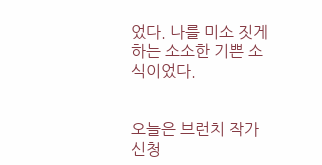었다. 나를 미소 짓게 하는 소소한 기쁜 소식이었다.


오늘은 브런치 작가 신청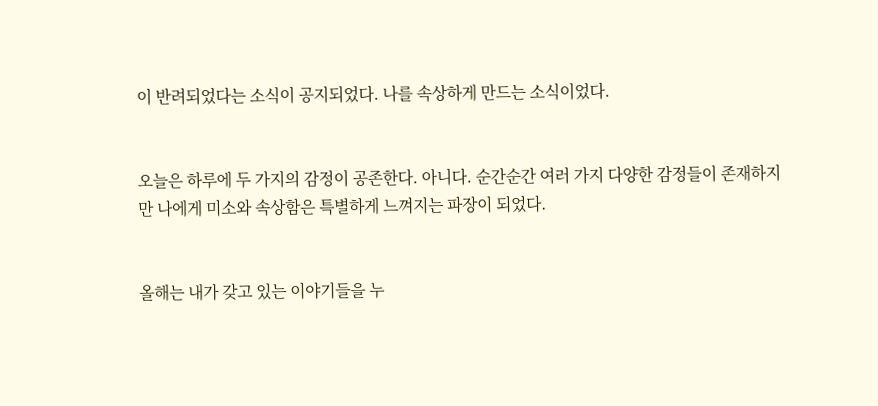이 반려되었다는 소식이 공지되었다. 나를 속상하게 만드는 소식이었다.


오늘은 하루에 두 가지의 감정이 공존한다. 아니다. 순간순간 여러 가지 다양한 감정들이 존재하지만 나에게 미소와 속상함은 특별하게 느껴지는 파장이 되었다.


올해는 내가 갖고 있는 이야기들을 누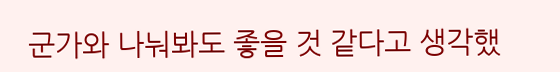군가와 나눠봐도 좋을 것 같다고 생각했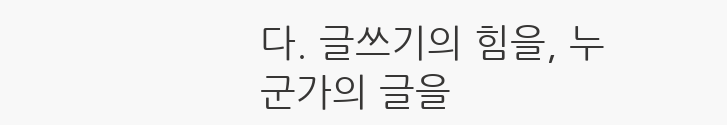다. 글쓰기의 힘을, 누군가의 글을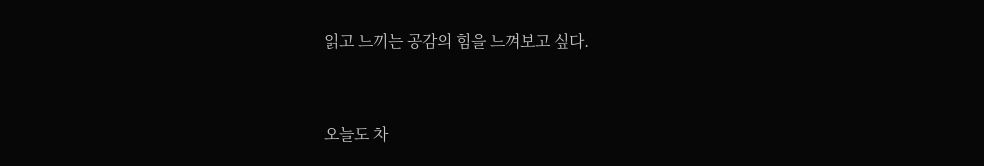읽고 느끼는 공감의 힘을 느껴보고 싶다.


오늘도 차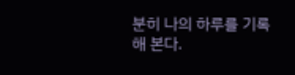분히 나의 하루를 기록해 본다.